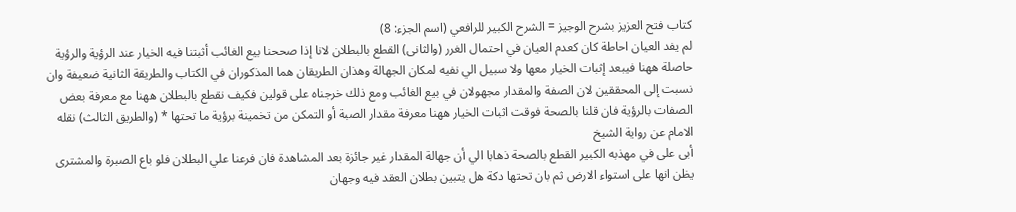كتاب فتح العزيز بشرح الوجيز = الشرح الكبير للرافعي (اسم الجزء: 8)
لم يفد العيان احاطة كان كعدم العيان في احتمال الغرر (والثانى) القطع بالبطلان لانا إذا صححنا بيع الغائب أثبتنا فيه الخيار عند الرؤية والرؤية حاصلة ههنا فيبعد إثبات الخيار معها ولا سبيل الي نفيه لمكان الجهالة وهذان الطريقان هما المذكوران في الكتاب والطريقة الثانية ضعيفة وان نسبت إلى المحققين لان الصفة والمقدار مجهولان في بيع الغائب ومع ذلك خرجناه على قولين فكيف نقطع بالبطلان ههنا مع معرفة بعض الصفات بالرؤية فان قلنا بالصحة فوقت اثبات الخيار ههنا معرفة مقدار الصبة أو التمكن من تخمينة برؤية ما تحتها * (والطريق الثالث) نقله الامام عن رواية الشيخ
أبى على في مهذبه الكبير القطع بالصحة ذهابا الي أن جهالة المقدار غير جائزة بعد المشاهدة فان فرعنا علي البطلان فلو باع الصبرة والمشترى يظن انها على استواء الارض ثم بان تحتها دكة هل يتبين بطلان العقد فيه وجهان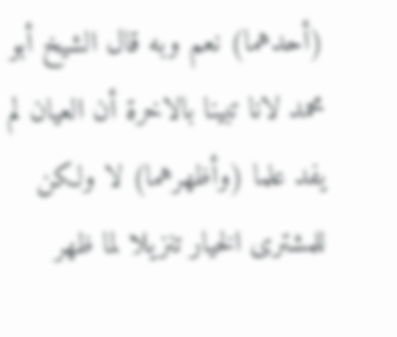(أحدهما) نعم وبه قال الشيخ أبو محمد لانا تبينا بالاخرة أن العيان لم يفد علما (وأظهرهما) لا ولكن للمشترى الخيار تنزيلا لما ظهر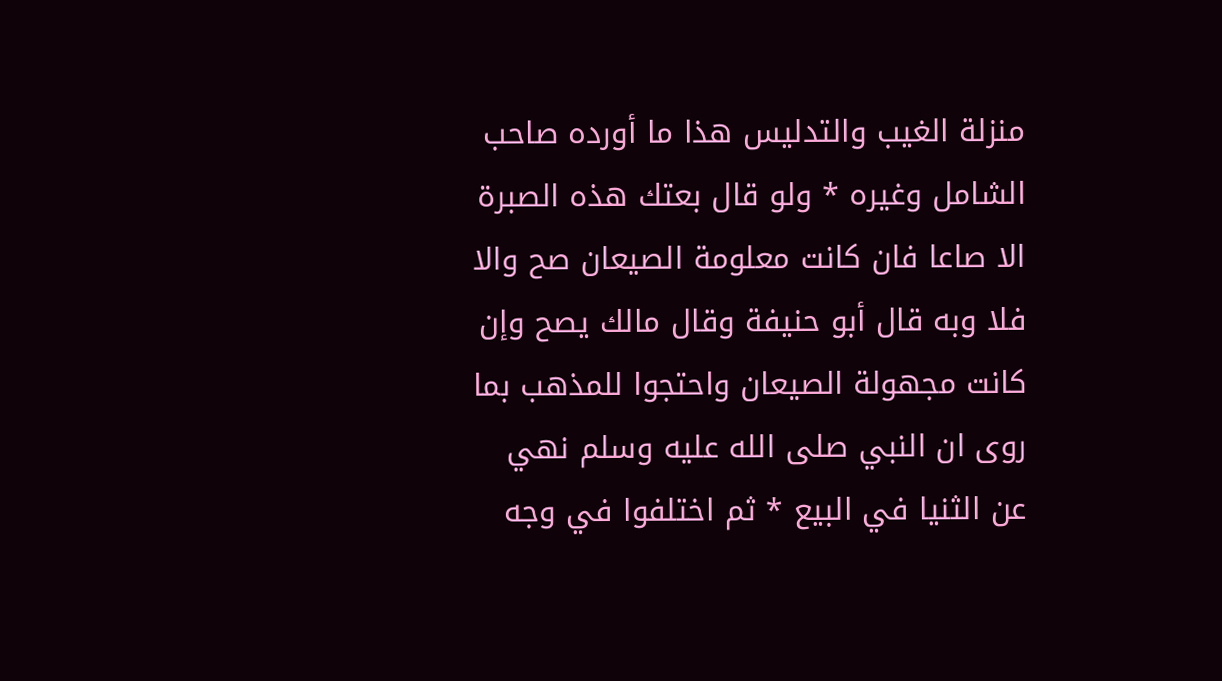منزلة الغيب والتدليس هذا ما أورده صاحب الشامل وغيره * ولو قال بعتك هذه الصبرة الا صاعا فان كانت معلومة الصيعان صح والا فلا وبه قال أبو حنيفة وقال مالك يصح وإن كانت مجهولة الصيعان واحتجوا للمذهب بما روى ان النبي صلى الله عليه وسلم نهي عن الثنيا في البيع * ثم اختلفوا في وجه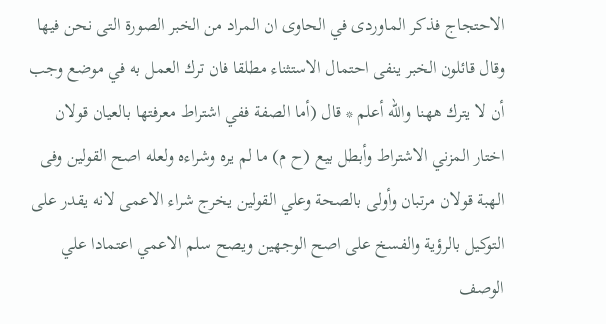الاحتجاج فذكر الماوردى في الحاوى ان المراد من الخبر الصورة التى نحن فيها وقال قائلون الخبر ينفى احتمال الاستثناء مطلقا فان ترك العمل به في موضع وجب أن لا يترك ههنا والله أعلم * قال (أما الصفة ففي اشتراط معرفتها بالعيان قولان اختار المزني الاشتراط وأبطل بيع (ح م) ما لم يره وشراءه ولعله اصح القولين وفى الهبة قولان مرتبان وأولى بالصحة وعلي القولين يخرج شراء الاعمى لانه يقدر على التوكيل بالرؤية والفسخ على اصح الوجهين ويصح سلم الاعمي اعتمادا علي الوصف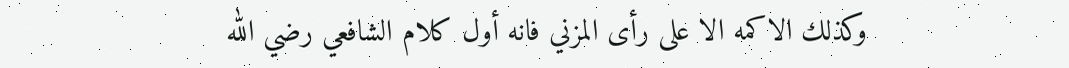وكذلك الاكمه الا على رأى المزني فانه أول كلام الشافعي رضي الله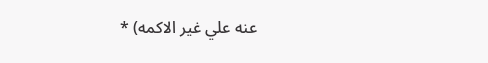عنه علي غير الاكمه) *